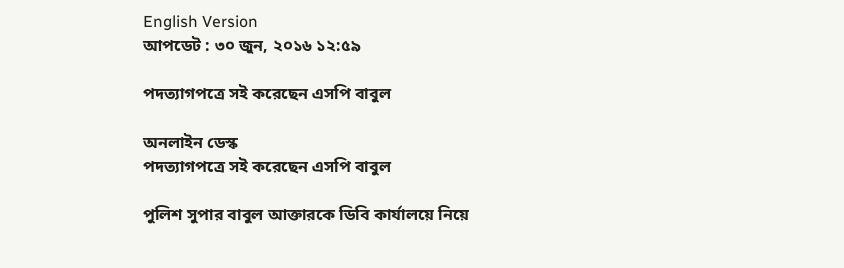English Version
আপডেট : ৩০ জুন, ২০১৬ ১২:৫৯

পদত্যাগপত্রে সই করেছেন এসপি বাবুল

অনলাইন ডেস্ক
পদত্যাগপত্রে সই করেছেন এসপি বাবুল

পুলিশ সুপার বাবুল আক্তারকে ডিবি কার্যালয়ে নিয়ে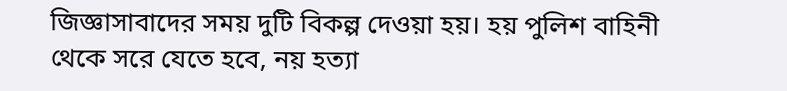জিজ্ঞাসাবাদের সময় দুটি বিকল্প দেওয়া হয়। হয় পুলিশ বাহিনী থেকে সরে যেতে হবে, নয় হত্যা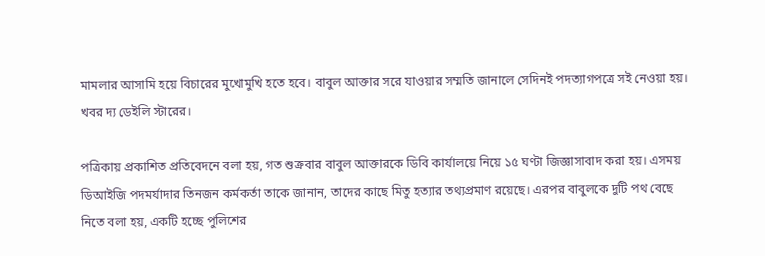মামলার আসামি হয়ে বিচারের মুখোমুখি হতে হবে। বাবুল আক্তার সরে যাওয়ার সম্মতি জানালে সেদিনই পদত্যাগপত্রে সই নেওয়া হয়। খবর দ্য ডেইলি স্টারের।

পত্রিকায় প্রকাশিত প্রতিবেদনে বলা হয়, গত শুক্রবার বাবুল আক্তারকে ডিবি কার্যালয়ে নিয়ে ১৫ ঘণ্টা জিজ্ঞাসাবাদ করা হয়। এসময় ডিআইজি পদমর্যাদার তিনজন কর্মকর্তা তাকে জানান, তাদের কাছে মিতু হত্যার তথ্যপ্রমাণ রয়েছে। এরপর বাবুলকে দুটি পথ বেছে নিতে বলা হয়, একটি হচ্ছে পুলিশের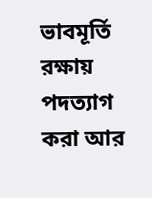ভাবমূর্তি রক্ষায় পদত্যাগ করা আর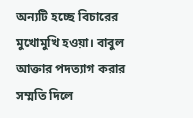অন্যটি হচ্ছে বিচারের মুখোমুখি হওয়া। বাবুল আক্তার পদত্যাগ করার সম্মতি দিলে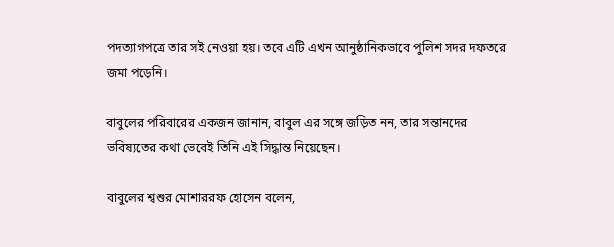পদত্যাগপত্রে তার সই নেওয়া হয়। তবে এটি এখন আনুষ্ঠানিকভাবে পুলিশ সদর দফতরে জমা পড়েনি।

বাবুলের পরিবারের একজন জানান, বাবুল এর সঙ্গে জড়িত নন, তার সন্তানদের ভবিষ্যতের কথা ভেবেই তিনি এই সিদ্ধান্ত নিয়েছেন।

বাবুলের শ্বশুর মোশাররফ হোসেন বলেন,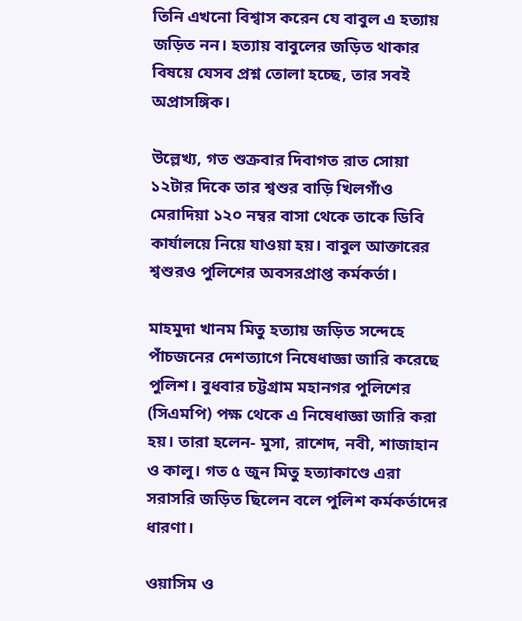তিনি এখনো বিশ্বাস করেন যে বাবুল এ হত্যায় জড়িত নন। হত্যায় বাবুলের জড়িত থাকার বিষয়ে যেসব প্রশ্ন তোলা হচ্ছে, তার সবই অপ্রাসঙ্গিক।

উল্লেখ্য, গত শুক্রবার দিবাগত রাত সোয়া ১২টার দিকে তার শ্বশুর বাড়ি খিলগাঁও মেরাদিয়া ১২০ নম্বর বাসা থেকে তাকে ডিবি কার্যালয়ে নিয়ে যাওয়া হয়। বাবুল আক্তারের শ্বশুরও পুলিশের অবসরপ্রাপ্ত কর্মকর্তা।

মাহমুদা খানম মিতু হত্যায় জড়িত সন্দেহে পাঁচজনের দেশত্যাগে নিষেধাজ্ঞা জারি করেছে পুলিশ। বুধবার চট্টগ্রাম মহানগর পুলিশের (সিএমপি) পক্ষ থেকে এ নিষেধাজ্ঞা জারি করা হয়। তারা হলেন- মুসা, রাশেদ, নবী, শাজাহান ও কালু। গত ৫ জুন মিতু হত্যাকাণ্ডে এরা সরাসরি জড়িত ছিলেন বলে পুলিশ কর্মকর্তাদের ধারণা।

ওয়াসিম ও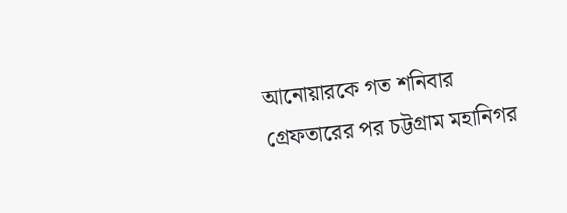আনোয়ারকে গত শনিবার গ্রেফতারের পর চট্টগ্রাম মহানিগর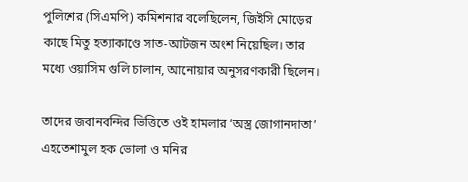পুলিশের (সিএমপি) কমিশনার বলেছিলেন, জিইসি মোড়ের কাছে মিতু হত্যাকাণ্ডে সাত-আটজন অংশ নিয়েছিল। তার মধ্যে ওয়াসিম গুলি চালান, আনোয়ার অনুসরণকারী ছিলেন।

তাদের জবানবন্দির ভিত্তিতে ওই হামলার ‘অস্ত্র জোগানদাতা’ এহতেশামুল হক ভোলা ও মনির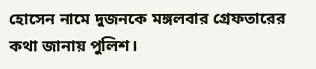হোসেন নামে দুজনকে মঙ্গলবার গ্রেফতারের কথা জানায় পুলিশ।